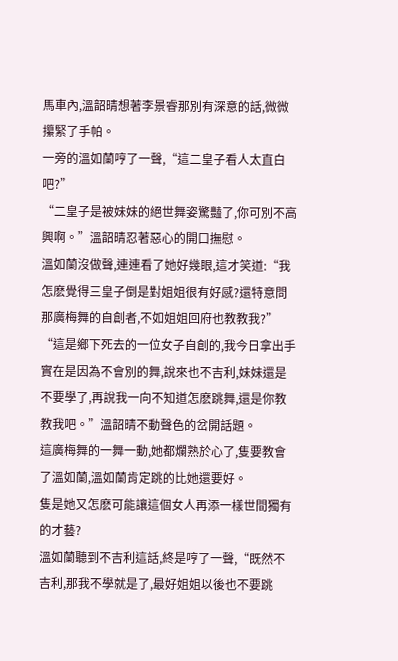馬車內,溫韶晴想著李景睿那別有深意的話,微微攥緊了手帕。
一旁的溫如蘭哼了一聲,“這二皇子看人太直白吧?”
“二皇子是被妹妹的絕世舞姿驚豔了,你可別不高興啊。”溫韶晴忍著惡心的開口撫慰。
溫如蘭沒做聲,連連看了她好幾眼,這才笑道:“我怎麽覺得三皇子倒是對姐姐很有好感?還特意問那廣梅舞的自創者,不如姐姐回府也教教我?”
“這是鄉下死去的一位女子自創的,我今日拿出手實在是因為不會別的舞,說來也不吉利,妹妹還是不要學了,再說我一向不知道怎麽跳舞,還是你教教我吧。”溫韶晴不動聲色的岔開話題。
這廣梅舞的一舞一動,她都爛熟於心了,隻要教會了溫如蘭,溫如蘭肯定跳的比她還要好。
隻是她又怎麽可能讓這個女人再添一樣世間獨有的才藝?
溫如蘭聽到不吉利這話,終是哼了一聲,“既然不吉利,那我不學就是了,最好姐姐以後也不要跳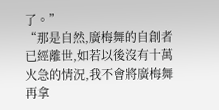了。”
“那是自然,廣梅舞的自創者已經離世,如若以後沒有十萬火急的情況,我不會將廣梅舞再拿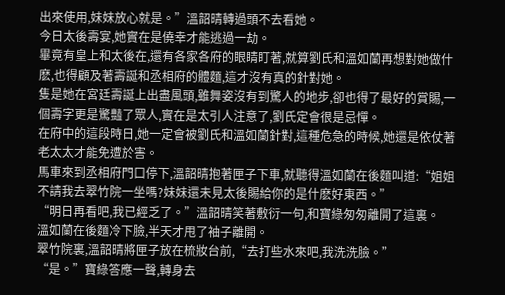出來使用,妹妹放心就是。”溫韶晴轉過頭不去看她。
今日太後壽宴,她實在是僥幸才能逃過一劫。
畢竟有皇上和太後在,還有各家各府的眼睛盯著,就算劉氏和溫如蘭再想對她做什麽,也得顧及著壽誕和丞相府的體麵,這才沒有真的針對她。
隻是她在宮廷壽誕上出盡風頭,雖舞姿沒有到驚人的地步,卻也得了最好的賞賜,一個壽字更是驚豔了眾人,實在是太引人注意了,劉氏定會很是忌憚。
在府中的這段時日,她一定會被劉氏和溫如蘭針對,這種危急的時候,她還是依仗著老太太才能免遭於害。
馬車來到丞相府門口停下,溫韶晴抱著匣子下車,就聽得溫如蘭在後麵叫道:“姐姐不請我去翠竹院一坐嗎?妹妹還未見太後賜給你的是什麽好東西。”
“明日再看吧,我已經乏了。”溫韶晴笑著敷衍一句,和寶綠匆匆離開了這裏。
溫如蘭在後麵冷下臉,半天才甩了袖子離開。
翠竹院裏,溫韶晴將匣子放在梳妝台前,“去打些水來吧,我洗洗臉。”
“是。”寶綠答應一聲,轉身去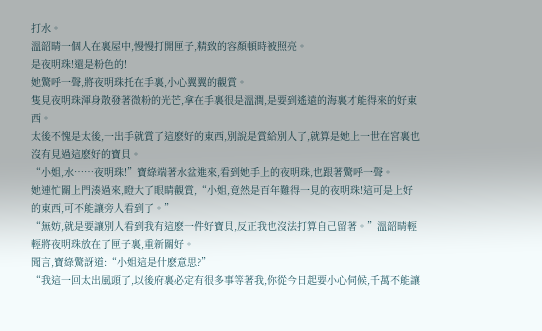打水。
溫韶晴一個人在裏屋中,慢慢打開匣子,精致的容顏頓時被照亮。
是夜明珠!還是粉色的!
她驚呼一聲,將夜明珠托在手裏,小心翼翼的觀賞。
隻見夜明珠渾身散發著微粉的光芒,拿在手裏很是溫潤,是要到遙遠的海裏才能得來的好東西。
太後不愧是太後,一出手就賞了這麽好的東西,別說是賞給別人了,就算是她上一世在宮裏也沒有見過這麽好的寶貝。
“小姐,水……夜明珠!”寶綠端著水盆進來,看到她手上的夜明珠,也跟著驚呼一聲。
她連忙關上門湊過來,瞪大了眼睛觀賞,“小姐,竟然是百年難得一見的夜明珠!這可是上好的東西,可不能讓旁人看到了。”
“無妨,就是要讓別人看到我有這麽一件好寶貝,反正我也沒法打算自己留著。”溫韶晴輕輕將夜明珠放在了匣子裏,重新關好。
聞言,寶綠驚訝道:“小姐這是什麽意思?”
“我這一回太出風頭了,以後府裏必定有很多事等著我,你從今日起要小心伺候,千萬不能讓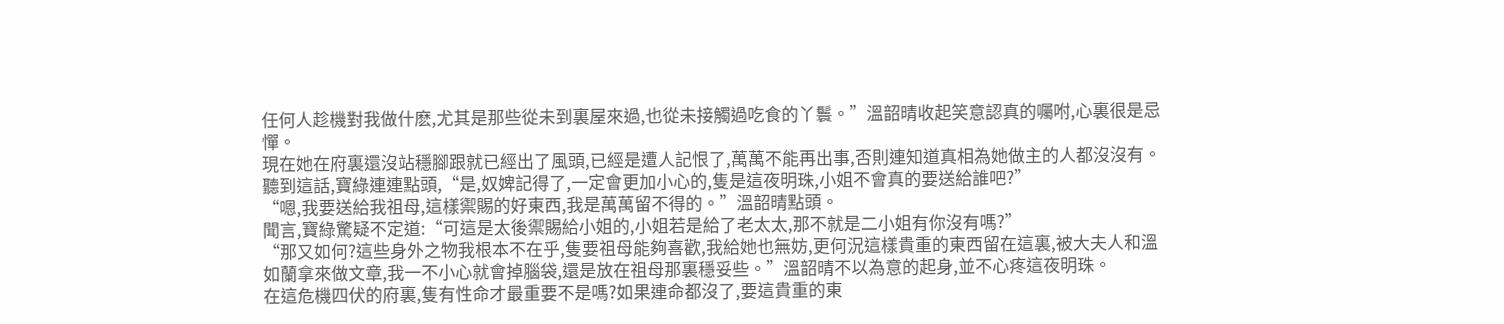任何人趁機對我做什麽,尤其是那些從未到裏屋來過,也從未接觸過吃食的丫鬟。”溫韶晴收起笑意認真的囑咐,心裏很是忌憚。
現在她在府裏還沒站穩腳跟就已經出了風頭,已經是遭人記恨了,萬萬不能再出事,否則連知道真相為她做主的人都沒沒有。
聽到這話,寶綠連連點頭,“是,奴婢記得了,一定會更加小心的,隻是這夜明珠,小姐不會真的要送給誰吧?”
“嗯,我要送給我祖母,這樣禦賜的好東西,我是萬萬留不得的。”溫韶晴點頭。
聞言,寶綠驚疑不定道:“可這是太後禦賜給小姐的,小姐若是給了老太太,那不就是二小姐有你沒有嗎?”
“那又如何?這些身外之物我根本不在乎,隻要祖母能夠喜歡,我給她也無妨,更何況這樣貴重的東西留在這裏,被大夫人和溫如蘭拿來做文章,我一不小心就會掉腦袋,還是放在祖母那裏穩妥些。”溫韶晴不以為意的起身,並不心疼這夜明珠。
在這危機四伏的府裏,隻有性命才最重要不是嗎?如果連命都沒了,要這貴重的東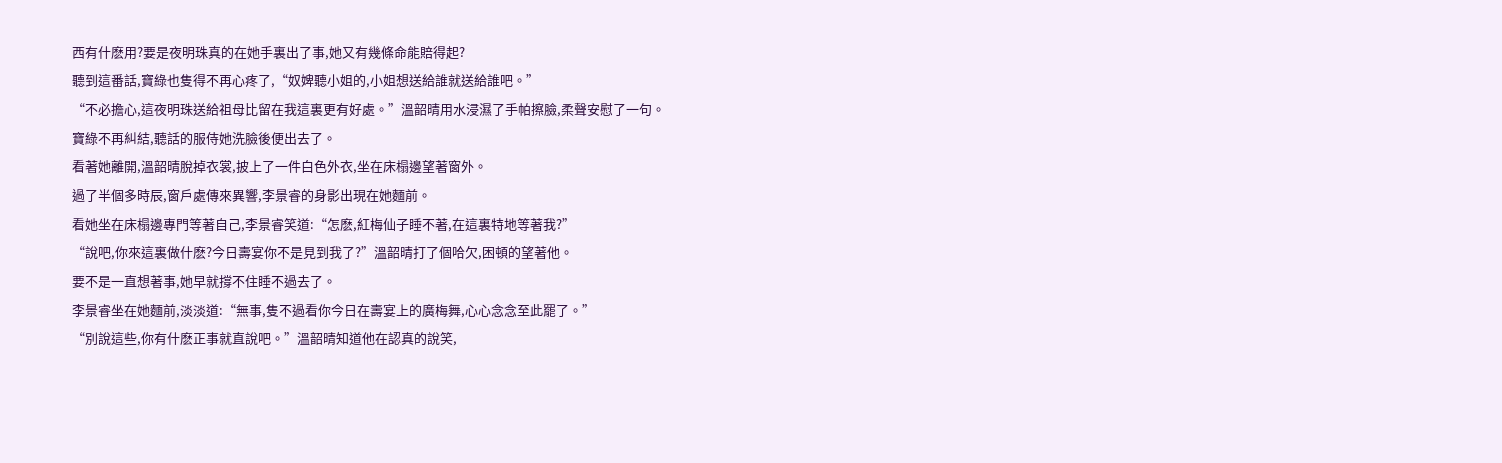西有什麽用?要是夜明珠真的在她手裏出了事,她又有幾條命能賠得起?
聽到這番話,寶綠也隻得不再心疼了,“奴婢聽小姐的,小姐想送給誰就送給誰吧。”
“不必擔心,這夜明珠送給祖母比留在我這裏更有好處。”溫韶晴用水浸濕了手帕擦臉,柔聲安慰了一句。
寶綠不再糾結,聽話的服侍她洗臉後便出去了。
看著她離開,溫韶晴脫掉衣裳,披上了一件白色外衣,坐在床榻邊望著窗外。
過了半個多時辰,窗戶處傳來異響,李景睿的身影出現在她麵前。
看她坐在床榻邊專門等著自己,李景睿笑道:“怎麽,紅梅仙子睡不著,在這裏特地等著我?”
“說吧,你來這裏做什麽?今日壽宴你不是見到我了?”溫韶晴打了個哈欠,困頓的望著他。
要不是一直想著事,她早就撐不住睡不過去了。
李景睿坐在她麵前,淡淡道:“無事,隻不過看你今日在壽宴上的廣梅舞,心心念念至此罷了。”
“別說這些,你有什麽正事就直說吧。”溫韶晴知道他在認真的說笑,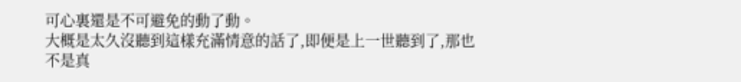可心裏還是不可避免的動了動。
大概是太久沒聽到這樣充滿情意的話了,即便是上一世聽到了,那也不是真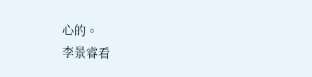心的。
李景睿看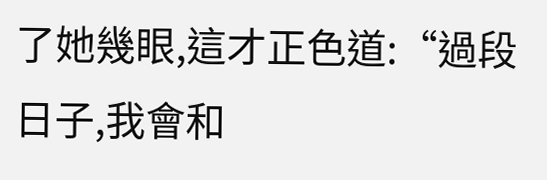了她幾眼,這才正色道:“過段日子,我會和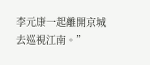李元康一起離開京城去巡視江南。”